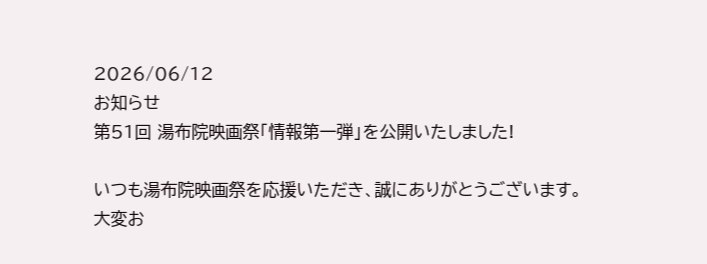2026/06/12
お知らせ
第51回 湯布院映画祭「情報第一弾」を公開いたしました!

いつも湯布院映画祭を応援いただき、誠にありがとうございます。
大変お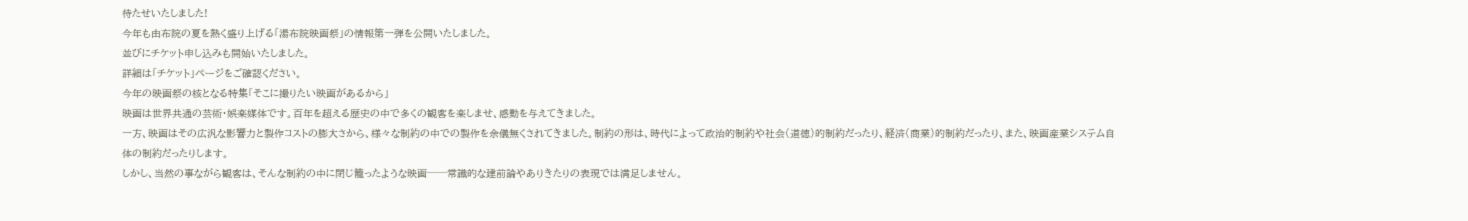待たせいたしました!
今年も由布院の夏を熱く盛り上げる「湯布院映画祭」の情報第一弾を公開いたしました。
並びにチケット申し込みも開始いたしました。
詳細は「チケット」ページをご確認ください。
今年の映画祭の核となる特集「そこに撮りたい映画があるから」
映画は世界共通の芸術・娯楽媒体です。百年を超える歴史の中で多くの観客を楽しませ、感動を与えてきました。
一方、映画はその広汎な影響力と製作コストの膨大さから、様々な制約の中での製作を余儀無くされてきました。制約の形は、時代によって政治的制約や社会(道徳)的制約だったり、経済(商業)的制約だったり、また、映画産業システム自体の制約だったりします。
しかし、当然の事ながら観客は、そんな制約の中に閉じ籠ったような映画──常識的な建前論やありきたりの表現では満足しません。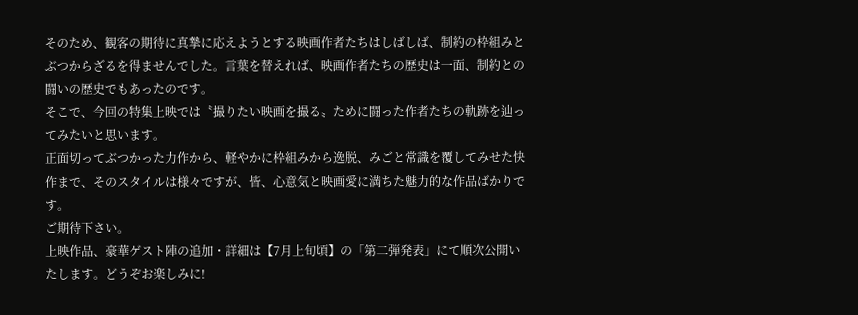そのため、観客の期待に真摯に応えようとする映画作者たちはしばしば、制約の枠組みとぶつからざるを得ませんでした。言葉を替えれば、映画作者たちの歴史は一面、制約との闘いの歴史でもあったのです。
そこで、今回の特集上映では〝撮りたい映画を撮る〟ために闘った作者たちの軌跡を辿ってみたいと思います。
正面切ってぶつかった力作から、軽やかに枠組みから逸脱、みごと常識を覆してみせた快作まで、そのスタイルは様々ですが、皆、心意気と映画愛に満ちた魅力的な作品ばかりです。
ご期待下さい。
上映作品、豪華ゲスト陣の追加・詳細は【7月上旬頃】の「第二弾発表」にて順次公開いたします。どうぞお楽しみに!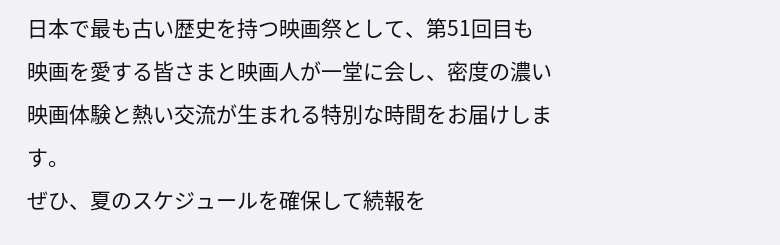日本で最も古い歴史を持つ映画祭として、第51回目も映画を愛する皆さまと映画人が一堂に会し、密度の濃い映画体験と熱い交流が生まれる特別な時間をお届けします。
ぜひ、夏のスケジュールを確保して続報を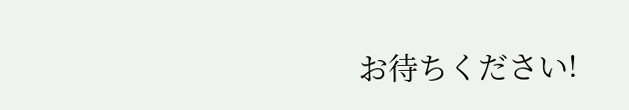お待ちください!